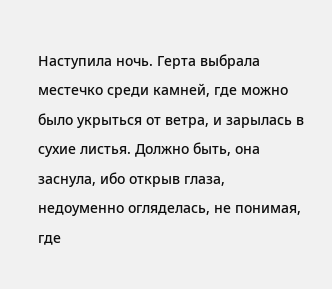Наступила ночь. Герта выбрала местечко среди камней, где можно было укрыться от ветра, и зарылась в сухие листья. Должно быть, она заснула, ибо открыв глаза, недоуменно огляделась, не понимая, где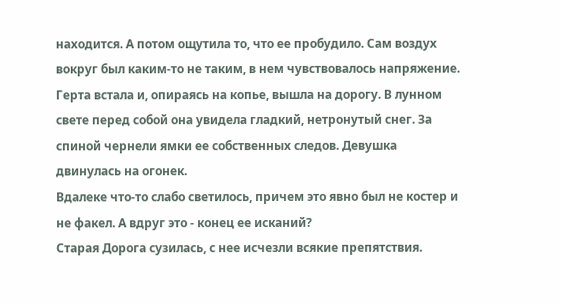находится. А потом ощутила то, что ее пробудило. Сам воздух вокруг был каким-то не таким, в нем чувствовалось напряжение.
Герта встала и, опираясь на копье, вышла на дорогу. В лунном свете перед собой она увидела гладкий, нетронутый снег. За спиной чернели ямки ее собственных следов. Девушка двинулась на огонек.
Вдалеке что-то слабо светилось, причем это явно был не костер и не факел. А вдруг это - конец ее исканий?
Старая Дорога сузилась, с нее исчезли всякие препятствия.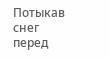Потыкав снег перед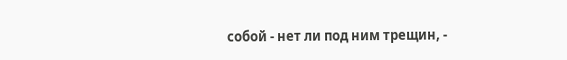собой - нет ли под ним трещин, -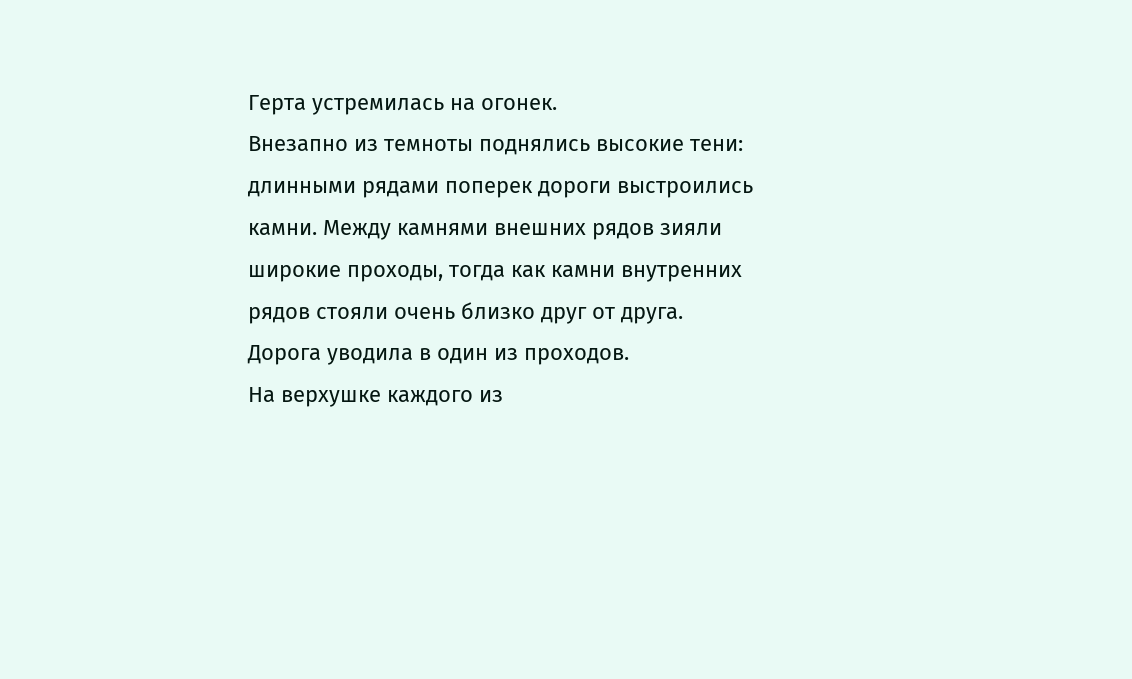Герта устремилась на огонек.
Внезапно из темноты поднялись высокие тени: длинными рядами поперек дороги выстроились камни. Между камнями внешних рядов зияли широкие проходы, тогда как камни внутренних рядов стояли очень близко друг от друга. Дорога уводила в один из проходов.
На верхушке каждого из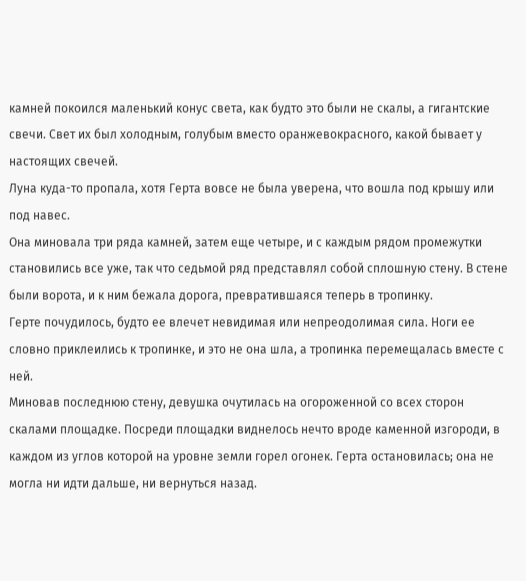камней покоился маленький конус света, как будто это были не скалы, а гигантские свечи. Свет их был холодным, голубым вместо оранжевокрасного, какой бывает у настоящих свечей.
Луна куда-то пропала, хотя Герта вовсе не была уверена, что вошла под крышу или под навес.
Она миновала три ряда камней, затем еще четыре, и с каждым рядом промежутки становились все уже, так что седьмой ряд представлял собой сплошную стену. В стене были ворота, и к ним бежала дорога, превратившаяся теперь в тропинку.
Герте почудилось, будто ее влечет невидимая или непреодолимая сила. Ноги ее словно приклеились к тропинке, и это не она шла, а тропинка перемещалась вместе с ней.
Миновав последнюю стену, девушка очутилась на огороженной со всех сторон скалами площадке. Посреди площадки виднелось нечто вроде каменной изгороди, в каждом из углов которой на уровне земли горел огонек. Герта остановилась; она не могла ни идти дальше, ни вернуться назад.